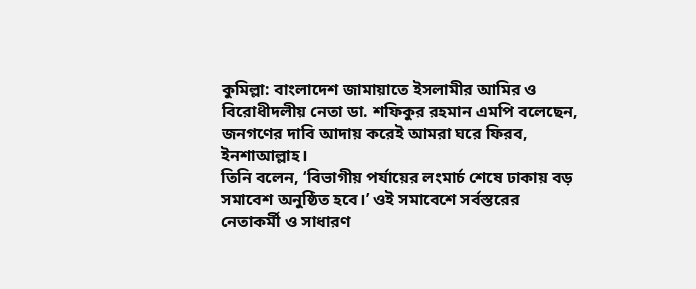কুমিল্লা: বাংলাদেশ জামায়াতে ইসলামীর আমির ও বিরোধীদলীয় নেতা ডা. শফিকুর রহমান এমপি বলেছেন, জনগণের দাবি আদায় করেই আমরা ঘরে ফিরব, ইনশাআল্লাহ।
তিনি বলেন, ‘বিভাগীয় পর্যায়ের লংমার্চ শেষে ঢাকায় বড় সমাবেশ অনুষ্ঠিত হবে।’ ওই সমাবেশে সর্বস্তরের নেতাকর্মী ও সাধারণ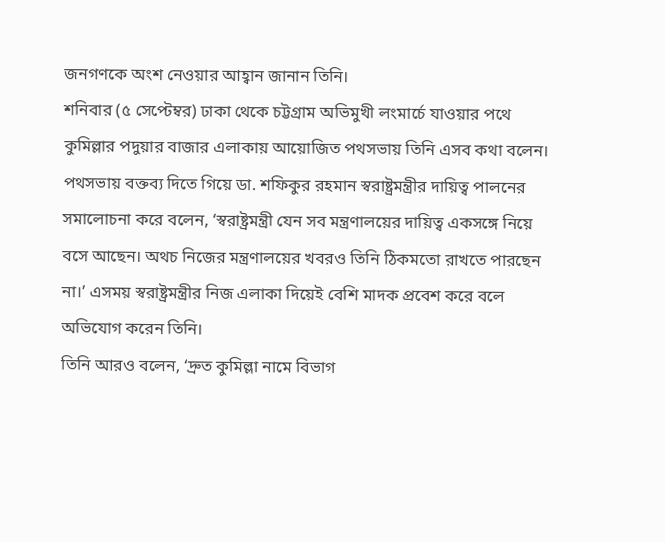জনগণকে অংশ নেওয়ার আহ্বান জানান তিনি।
শনিবার (৫ সেপ্টেম্বর) ঢাকা থেকে চট্টগ্রাম অভিমুখী লংমার্চে যাওয়ার পথে কুমিল্লার পদুয়ার বাজার এলাকায় আয়োজিত পথসভায় তিনি এসব কথা বলেন।
পথসভায় বক্তব্য দিতে গিয়ে ডা. শফিকুর রহমান স্বরাষ্ট্রমন্ত্রীর দায়িত্ব পালনের সমালোচনা করে বলেন, ‘স্বরাষ্ট্রমন্ত্রী যেন সব মন্ত্রণালয়ের দায়িত্ব একসঙ্গে নিয়ে বসে আছেন। অথচ নিজের মন্ত্রণালয়ের খবরও তিনি ঠিকমতো রাখতে পারছেন না।’ এসময় স্বরাষ্ট্রমন্ত্রীর নিজ এলাকা দিয়েই বেশি মাদক প্রবেশ করে বলে অভিযোগ করেন তিনি।
তিনি আরও বলেন, ‘দ্রুত কুমিল্লা নামে বিভাগ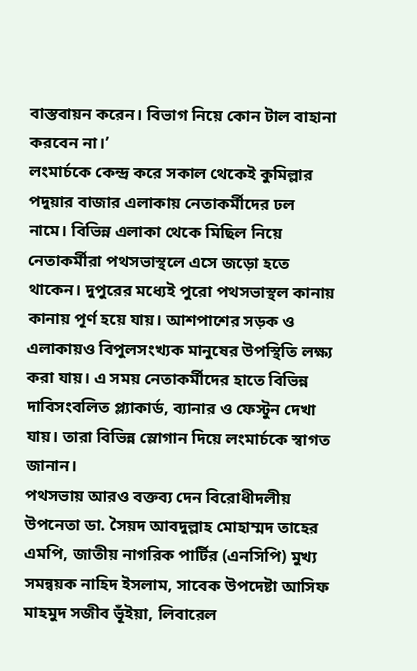বাস্তবায়ন করেন। বিভাগ নিয়ে কোন টাল বাহানা করবেন না।’
লংমার্চকে কেন্দ্র করে সকাল থেকেই কুমিল্লার পদুয়ার বাজার এলাকায় নেতাকর্মীদের ঢল নামে। বিভিন্ন এলাকা থেকে মিছিল নিয়ে নেতাকর্মীরা পথসভাস্থলে এসে জড়ো হতে থাকেন। দুপুরের মধ্যেই পুরো পথসভাস্থল কানায় কানায় পূর্ণ হয়ে যায়। আশপাশের সড়ক ও এলাকায়ও বিপুলসংখ্যক মানুষের উপস্থিতি লক্ষ্য করা যায়। এ সময় নেতাকর্মীদের হাতে বিভিন্ন দাবিসংবলিত প্ল্যাকার্ড, ব্যানার ও ফেস্টুন দেখা যায়। তারা বিভিন্ন স্লোগান দিয়ে লংমার্চকে স্বাগত জানান।
পথসভায় আরও বক্তব্য দেন বিরোধীদলীয় উপনেতা ডা. সৈয়দ আবদুল্লাহ মোহাম্মদ তাহের এমপি, জাতীয় নাগরিক পার্টির (এনসিপি) মুখ্য সমন্বয়ক নাহিদ ইসলাম, সাবেক উপদেষ্টা আসিফ মাহমুদ সজীব ভূঁইয়া, লিবারেল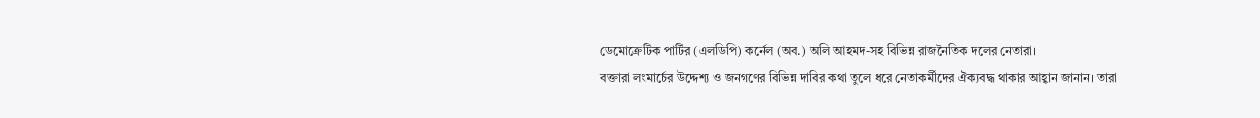ডেমোক্রেটিক পার্টির (এলডিপি) কর্নেল (অব.) অলি আহমদ-সহ বিভিন্ন রাজনৈতিক দলের নেতারা।
বক্তারা লংমার্চের উদ্দেশ্য ও জনগণের বিভিন্ন দাবির কথা তুলে ধরে নেতাকর্মীদের ঐক্যবদ্ধ থাকার আহ্বান জানান। তারা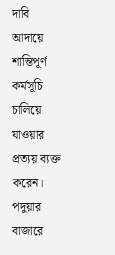দাবি আদায়ে শান্তিপূর্ণ কর্মসূচি চালিয়ে যাওয়ার প্রত্যয় ব্যক্ত করেন।
পদুয়ার বাজারে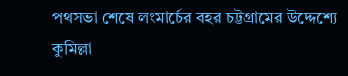পথসভা শেষে লংমার্চের বহর চট্টগ্রামের উদ্দেশ্যে কুমিল্লা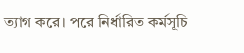ত্যাগ করে। পরে নির্ধারিত কর্মসূচি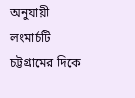অনুযায়ী লংমার্চটি চট্টগ্রামের দিকে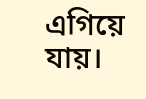এগিয়ে যায়।